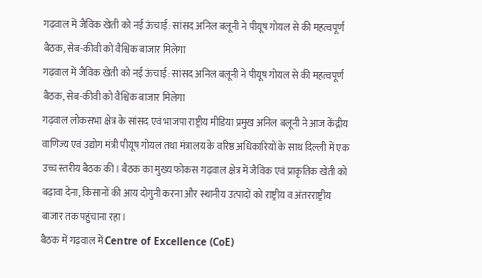गढ़वाल में जैविक खेती को नई ऊंचाई: सांसद अनिल बलूनी ने पीयूष गोयल से की महत्वपूर्ण बैठक, सेब-कीवी को वैश्विक बाजार मिलेगा
गढ़वाल में जैविक खेती को नई ऊंचाई: सांसद अनिल बलूनी ने पीयूष गोयल से की महत्वपूर्ण बैठक, सेब-कीवी को वैश्विक बाजार मिलेगा
गढ़वाल लोकसभा क्षेत्र के सांसद एवं भाजपा राष्ट्रीय मीडिया प्रमुख अनिल बलूनी ने आज केंद्रीय वाणिज्य एवं उद्योग मंत्री पीयूष गोयल तथा मंत्रालय के वरिष्ठ अधिकारियों के साथ दिल्ली में एक उच्च स्तरीय बैठक की। बैठक का मुख्य फोकस गढ़वाल क्षेत्र में जैविक एवं प्राकृतिक खेती को बढ़ावा देना, किसानों की आय दोगुनी करना और स्थानीय उत्पादों को राष्ट्रीय व अंतरराष्ट्रीय बाजार तक पहुंचाना रहा।
बैठक में गढ़वाल में Centre of Excellence (CoE)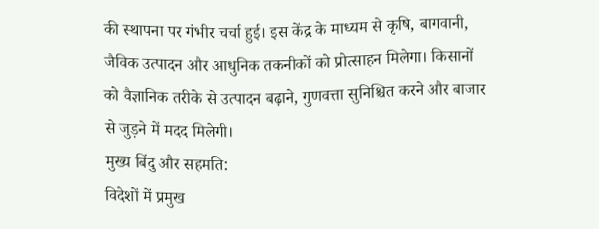की स्थापना पर गंभीर चर्चा हुई। इस केंद्र के माध्यम से कृषि, बागवानी, जैविक उत्पादन और आधुनिक तकनीकों को प्रोत्साहन मिलेगा। किसानों को वैज्ञानिक तरीके से उत्पादन बढ़ाने, गुणवत्ता सुनिश्चित करने और बाजार से जुड़ने में मदद मिलेगी।
मुख्य बिंदु और सहमति:
विदेशों में प्रमुख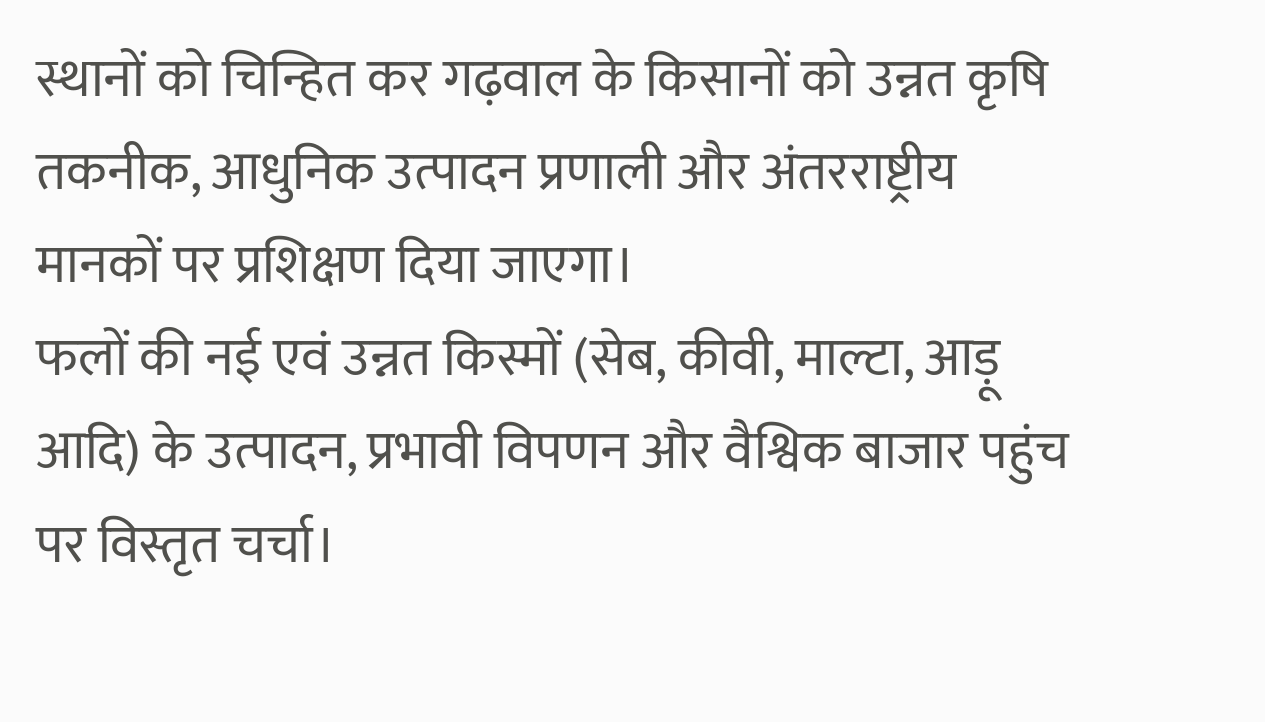स्थानों को चिन्हित कर गढ़वाल के किसानों को उन्नत कृषि तकनीक, आधुनिक उत्पादन प्रणाली और अंतरराष्ट्रीय मानकों पर प्रशिक्षण दिया जाएगा।
फलों की नई एवं उन्नत किस्मों (सेब, कीवी, माल्टा, आड़ू आदि) के उत्पादन, प्रभावी विपणन और वैश्विक बाजार पहुंच पर विस्तृत चर्चा।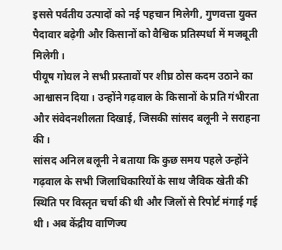इससे पर्वतीय उत्पादों को नई पहचान मिलेगी, गुणवत्ता युक्त पैदावार बढ़ेगी और किसानों को वैश्विक प्रतिस्पर्धा में मजबूती मिलेगी।
पीयूष गोयल ने सभी प्रस्तावों पर शीघ्र ठोस कदम उठाने का आश्वासन दिया। उन्होंने गढ़वाल के किसानों के प्रति गंभीरता और संवेदनशीलता दिखाई, जिसकी सांसद बलूनी ने सराहना की।
सांसद अनिल बलूनी ने बताया कि कुछ समय पहले उन्होंने गढ़वाल के सभी जिलाधिकारियों के साथ जैविक खेती की स्थिति पर विस्तृत चर्चा की थी और जिलों से रिपोर्ट मंगाई गई थी। अब केंद्रीय वाणिज्य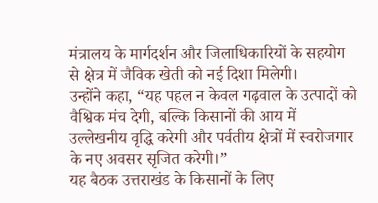मंत्रालय के मार्गदर्शन और जिलाधिकारियों के सहयोग से क्षेत्र में जैविक खेती को नई दिशा मिलेगी।
उन्होंने कहा, “यह पहल न केवल गढ़वाल के उत्पादों को वैश्विक मंच देगी, बल्कि किसानों की आय में उल्लेखनीय वृद्धि करेगी और पर्वतीय क्षेत्रों में स्वरोजगार के नए अवसर सृजित करेगी।”
यह बैठक उत्तराखंड के किसानों के लिए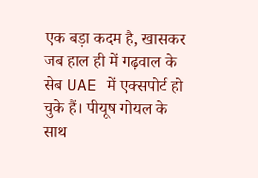एक बड़ा कदम है, खासकर जब हाल ही में गढ़वाल के सेब UAE में एक्सपोर्ट हो चुके हैं। पीयूष गोयल के साथ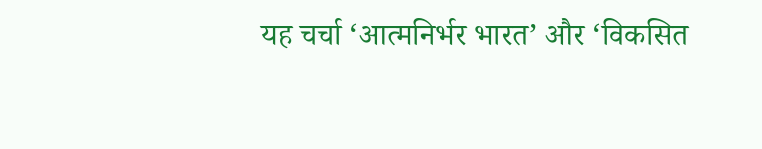यह चर्चा ‘आत्मनिर्भर भारत’ और ‘विकसित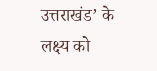उत्तराखंड’ के लक्ष्य को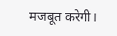मजबूत करेगी।